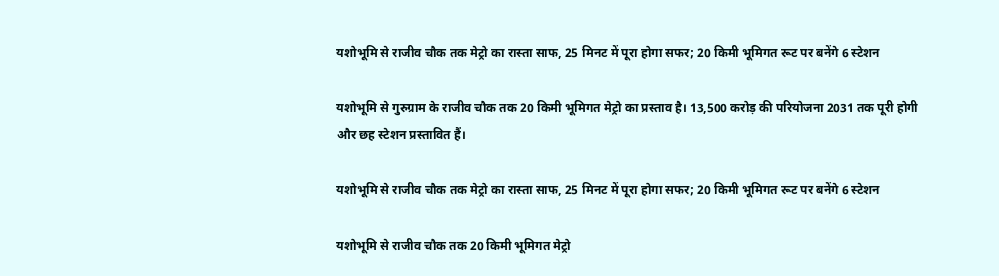यशोभूमि से राजीव चौक तक मेट्रो का रास्ता साफ, 25 मिनट में पूरा होगा सफर; 20 किमी भूमिगत रूट पर बनेंगे 6 स्टेशन

यशोभूमि से गुरुग्राम के राजीव चौक तक 20 किमी भूमिगत मेट्रो का प्रस्ताव है। 13,500 करोड़ की परियोजना 2031 तक पूरी होगी और छह स्टेशन प्रस्तावित हैं।

यशोभूमि से राजीव चौक तक मेट्रो का रास्ता साफ, 25 मिनट में पूरा होगा सफर; 20 किमी भूमिगत रूट पर बनेंगे 6 स्टेशन

यशोभूमि से राजीव चौक तक 20 किमी भूमिगत मेट्रो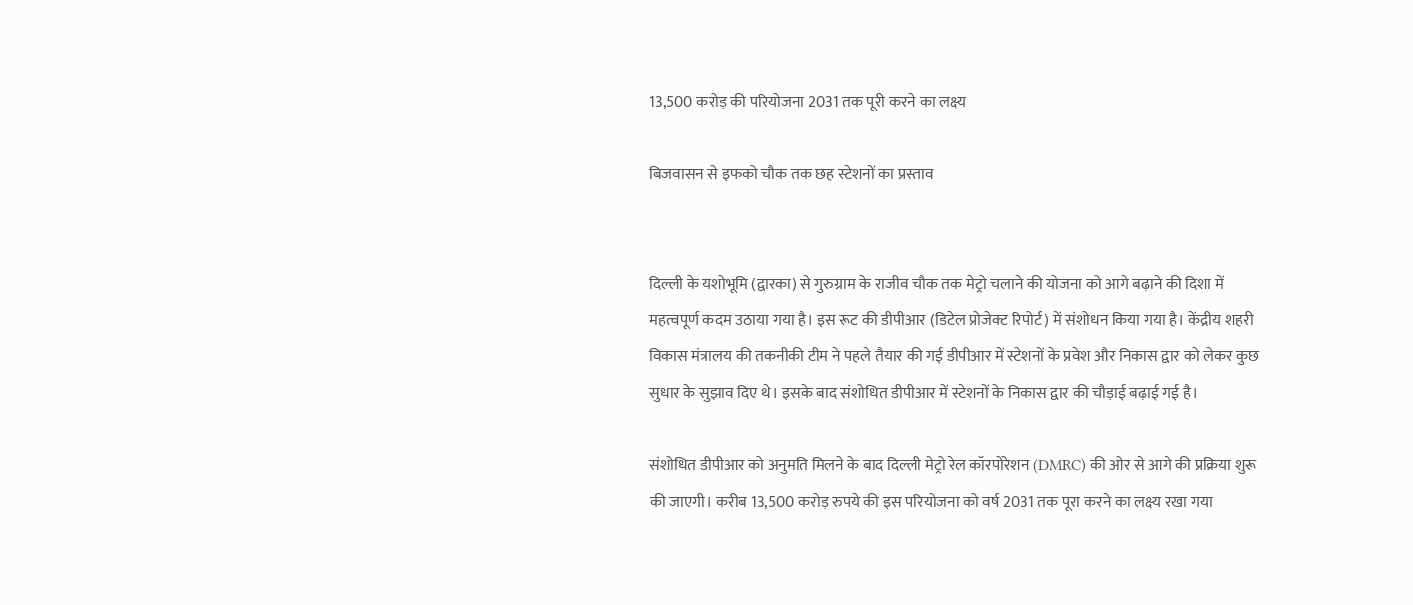13,500 करोड़ की परियोजना 2031 तक पूरी करने का लक्ष्य

बिजवासन से इफको चौक तक छह स्टेशनों का प्रस्ताव


दिल्ली के यशोभूमि (द्वारका) से गुरुग्राम के राजीव चौक तक मेट्रो चलाने की योजना को आगे बढ़ाने की दिशा में महत्वपूर्ण कदम उठाया गया है। इस रूट की डीपीआर (डिटेल प्रोजेक्ट रिपोर्ट) में संशोधन किया गया है। केंद्रीय शहरी विकास मंत्रालय की तकनीकी टीम ने पहले तैयार की गई डीपीआर में स्टेशनों के प्रवेश और निकास द्वार को लेकर कुछ सुधार के सुझाव दिए थे। इसके बाद संशोधित डीपीआर में स्टेशनों के निकास द्वार की चौड़ाई बढ़ाई गई है।

संशोधित डीपीआर को अनुमति मिलने के बाद दिल्ली मेट्रो रेल कॉरपोरेशन (DMRC) की ओर से आगे की प्रक्रिया शुरू की जाएगी। करीब 13,500 करोड़ रुपये की इस परियोजना को वर्ष 2031 तक पूरा करने का लक्ष्य रखा गया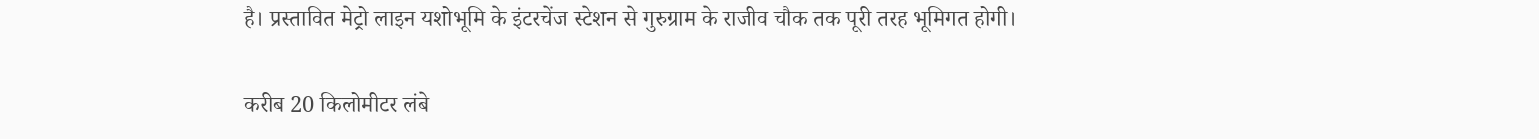है। प्रस्तावित मेट्रो लाइन यशोभूमि के इंटरचेंज स्टेशन से गुरुग्राम के राजीव चौक तक पूरी तरह भूमिगत होगी।

करीब 20 किलोमीटर लंबे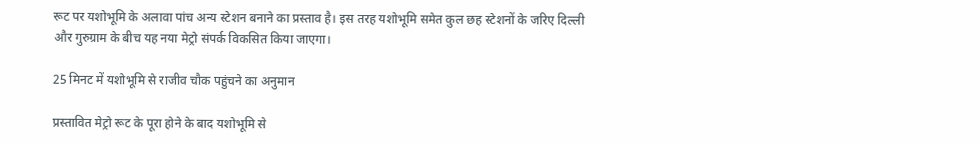रूट पर यशोभूमि के अलावा पांच अन्य स्टेशन बनाने का प्रस्ताव है। इस तरह यशोभूमि समेत कुल छह स्टेशनों के जरिए दिल्ली और गुरुग्राम के बीच यह नया मेट्रो संपर्क विकसित किया जाएगा।

25 मिनट में यशोभूमि से राजीव चौक पहुंचने का अनुमान

प्रस्तावित मेट्रो रूट के पूरा होने के बाद यशोभूमि से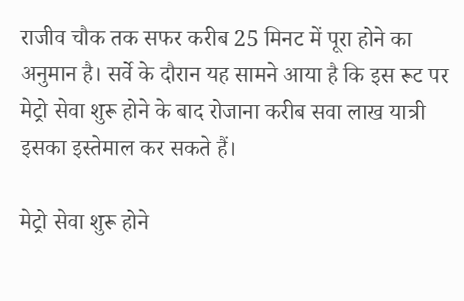राजीव चौक तक सफर करीब 25 मिनट में पूरा होने का अनुमान है। सर्वे के दौरान यह सामने आया है कि इस रूट पर मेट्रो सेवा शुरू होने के बाद रोजाना करीब सवा लाख यात्री इसका इस्तेमाल कर सकते हैं।

मेट्रो सेवा शुरू होने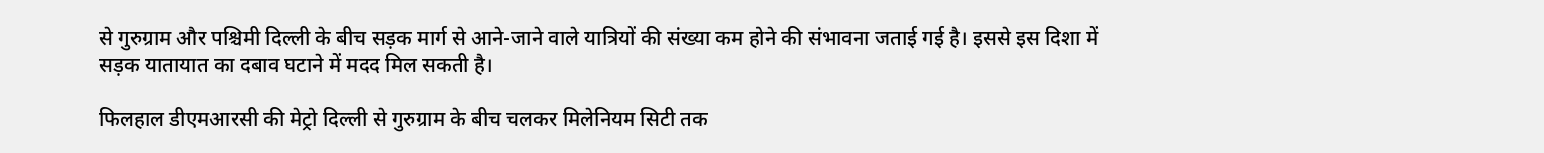से गुरुग्राम और पश्चिमी दिल्ली के बीच सड़क मार्ग से आने-जाने वाले यात्रियों की संख्या कम होने की संभावना जताई गई है। इससे इस दिशा में सड़क यातायात का दबाव घटाने में मदद मिल सकती है।

फिलहाल डीएमआरसी की मेट्रो दिल्ली से गुरुग्राम के बीच चलकर मिलेनियम सिटी तक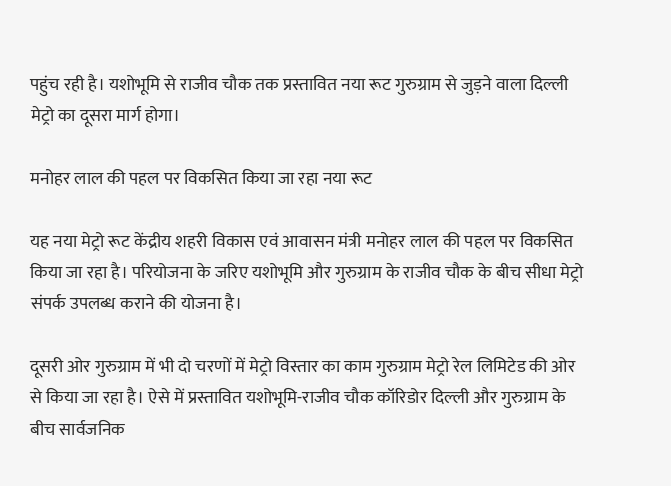पहुंच रही है। यशोभूमि से राजीव चौक तक प्रस्तावित नया रूट गुरुग्राम से जुड़ने वाला दिल्ली मेट्रो का दूसरा मार्ग होगा।

मनोहर लाल की पहल पर विकसित किया जा रहा नया रूट

यह नया मेट्रो रूट केंद्रीय शहरी विकास एवं आवासन मंत्री मनोहर लाल की पहल पर विकसित किया जा रहा है। परियोजना के जरिए यशोभूमि और गुरुग्राम के राजीव चौक के बीच सीधा मेट्रो संपर्क उपलब्ध कराने की योजना है।

दूसरी ओर गुरुग्राम में भी दो चरणों में मेट्रो विस्तार का काम गुरुग्राम मेट्रो रेल लिमिटेड की ओर से किया जा रहा है। ऐसे में प्रस्तावित यशोभूमि-राजीव चौक कॉरिडोर दिल्ली और गुरुग्राम के बीच सार्वजनिक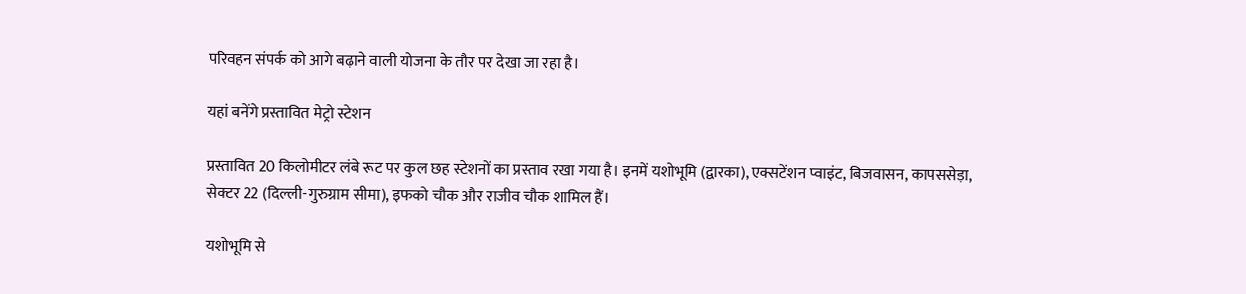परिवहन संपर्क को आगे बढ़ाने वाली योजना के तौर पर देखा जा रहा है।

यहां बनेंगे प्रस्तावित मेट्रो स्टेशन

प्रस्तावित 20 किलोमीटर लंबे रूट पर कुल छह स्टेशनों का प्रस्ताव रखा गया है। इनमें यशोभूमि (द्वारका), एक्सटेंशन प्वाइंट, बिजवासन, कापससेड़ा, सेक्टर 22 (दिल्ली-गुरुग्राम सीमा), इफको चौक और राजीव चौक शामिल हैं।

यशोभूमि से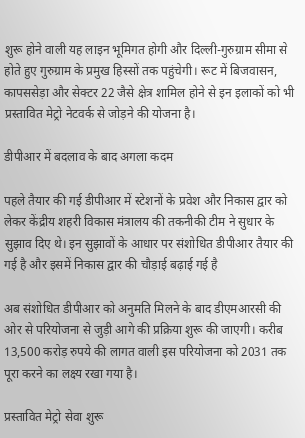शुरू होने वाली यह लाइन भूमिगत होगी और दिल्ली-गुरुग्राम सीमा से होते हुए गुरुग्राम के प्रमुख हिस्सों तक पहुंचेगी। रूट में बिजवासन, कापससेड़ा और सेक्टर 22 जैसे क्षेत्र शामिल होने से इन इलाकों को भी प्रस्तावित मेट्रो नेटवर्क से जोड़ने की योजना है।

डीपीआर में बदलाव के बाद अगला कदम

पहले तैयार की गई डीपीआर में स्टेशनों के प्रवेश और निकास द्वार को लेकर केंद्रीय शहरी विकास मंत्रालय की तकनीकी टीम ने सुधार के सुझाव दिए थे। इन सुझावों के आधार पर संशोधित डीपीआर तैयार की गई है और इसमें निकास द्वार की चौड़ाई बढ़ाई गई है

अब संशोधित डीपीआर को अनुमति मिलने के बाद डीएमआरसी की ओर से परियोजना से जुड़ी आगे की प्रक्रिया शुरू की जाएगी। करीब 13,500 करोड़ रुपये की लागत वाली इस परियोजना को 2031 तक पूरा करने का लक्ष्य रखा गया है।

प्रस्तावित मेट्रो सेवा शुरू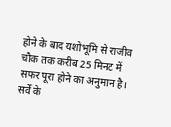होने के बाद यशोभूमि से राजीव चौक तक करीब 25 मिनट में सफर पूरा होने का अनुमान है। सर्वे के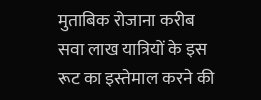मुताबिक रोजाना करीब सवा लाख यात्रियों के इस रूट का इस्तेमाल करने की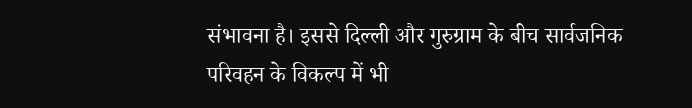संभावना है। इससे दिल्ली और गुरुग्राम के बीच सार्वजनिक परिवहन के विकल्प में भी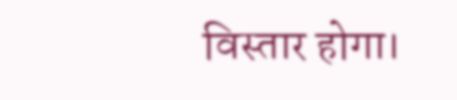विस्तार होगा।